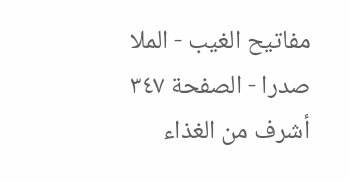مفاتيح الغيب - الملا صدرا - الصفحة ٣٤٧
أشرف من الغذاء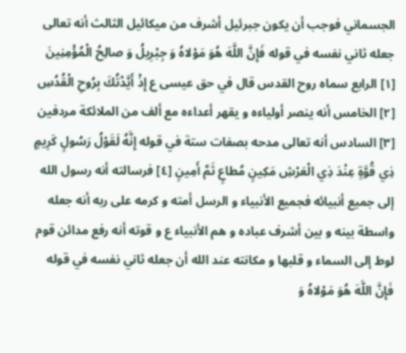الجسماني فوجب أن يكون جبرئيل أشرف من ميكائيل الثالث أنه تعالى جعله ثاني نفسه في قوله فَإِنَّ اللَّهَ هُوَ مَوْلاهُ وَ جِبْرِيلُ وَ صالِحُ الْمُؤْمِنِينَ [١] الرابع سماه روح القدس قال في حق عيسى ع إِذْ أَيَّدْتُكَ بِرُوحِ الْقُدُسِ [٢] الخامس أنه ينصر أولياءه و يقهر أعداءه مع ألف من الملائكة مردفين [٣] السادس أنه تعالى مدحه بصفات ستة في قوله إِنَّهُ لَقَوْلُ رَسُولٍ كَرِيمٍ ذِي قُوَّةٍ عِنْدَ ذِي الْعَرْشِ مَكِينٍ مُطاعٍ ثَمَّ أَمِينٍ [٤] فرسالته أنه رسول الله إلى جميع أنبيائه فجميع الأنبياء و الرسل أمته و كرمه على ربه أنه جعله واسطة بينه و بين أشرف عباده و هم الأنبياء ع و قوته أنه رفع مدائن قوم لوط إلى السماء و قلبها و مكانته عند الله أن جعله ثاني نفسه في قوله فَإِنَّ اللَّهَ هُوَ مَوْلاهُ وَ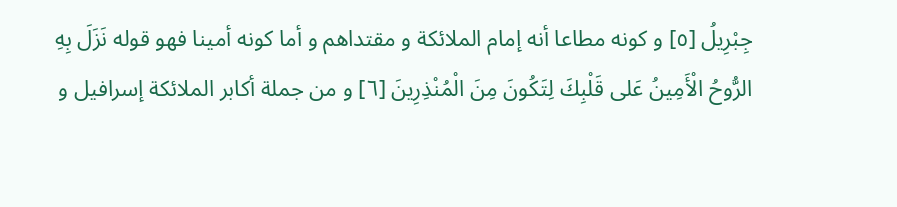جِبْرِيلُ [٥] و كونه مطاعا أنه إمام الملائكة و مقتداهم و أما كونه أمينا فهو قوله نَزَلَ بِهِ الرُّوحُ الْأَمِينُ عَلى قَلْبِكَ لِتَكُونَ مِنَ الْمُنْذِرِينَ [٦] و من جملة أكابر الملائكة إسرافيل و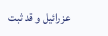عزرائيل و قد ثبت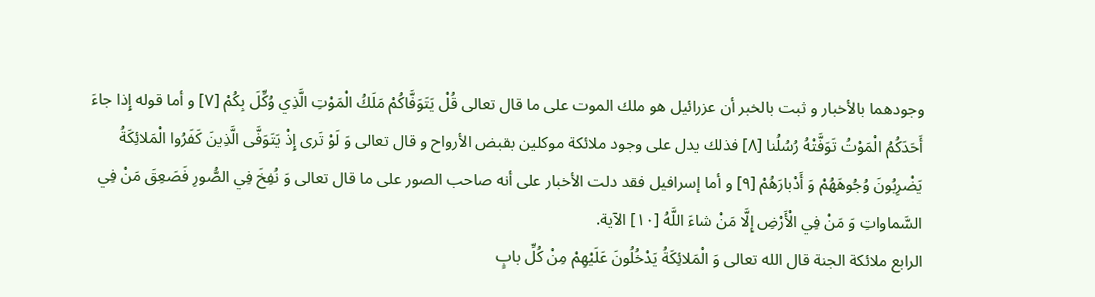وجودهما بالأخبار و ثبت بالخبر أن عزرائيل هو ملك الموت على ما قال تعالى قُلْ يَتَوَفَّاكُمْ مَلَكُ الْمَوْتِ الَّذِي وُكِّلَ بِكُمْ [٧] و أما قوله إِذا جاءَ أَحَدَكُمُ الْمَوْتُ تَوَفَّتْهُ رُسُلُنا [٨] فذلك يدل على وجود ملائكة موكلين بقبض الأرواح و قال تعالى وَ لَوْ تَرى إِذْ يَتَوَفَّى الَّذِينَ كَفَرُوا الْمَلائِكَةُ يَضْرِبُونَ وُجُوهَهُمْ وَ أَدْبارَهُمْ [٩] و أما إسرافيل فقد دلت الأخبار على أنه صاحب الصور على ما قال تعالى وَ نُفِخَ فِي الصُّورِ فَصَعِقَ مَنْ فِي السَّماواتِ وَ مَنْ فِي الْأَرْضِ إِلَّا مَنْ شاءَ اللَّهُ [١٠] الآية.
الرابع ملائكة الجنة قال الله تعالى وَ الْمَلائِكَةُ يَدْخُلُونَ عَلَيْهِمْ مِنْ كُلِّ بابٍ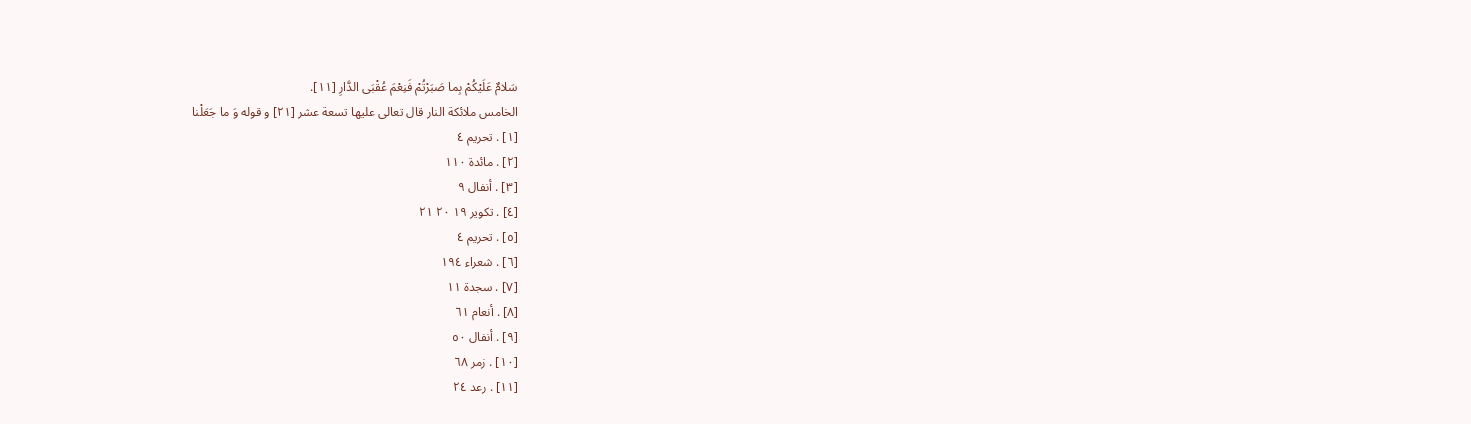سَلامٌ عَلَيْكُمْ بِما صَبَرْتُمْ فَنِعْمَ عُقْبَى الدَّارِ [١١].
الخامس ملائكة النار قال تعالى عليها تسعة عشر [٢١] و قوله وَ ما جَعَلْنا
[١] . تحريم ٤
[٢] . مائدة ١١٠
[٣] . أنفال ٩
[٤] . تكوير ١٩ ٢٠ ٢١
[٥] . تحريم ٤
[٦] . شعراء ١٩٤
[٧] . سجدة ١١
[٨] . أنعام ٦١
[٩] . أنفال ٥٠
[١٠] . زمر ٦٨
[١١] . رعد ٢٤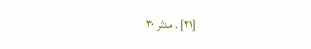[٢١] . مدثر ٣٠